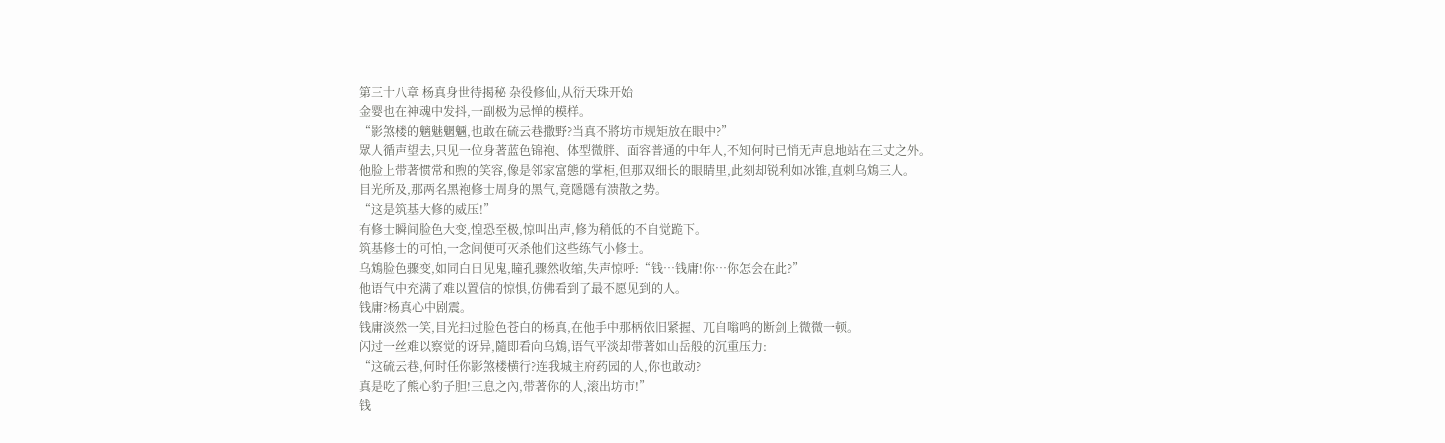第三十八章 杨真身世待揭秘 杂役修仙,从衍天珠开始
金婴也在神魂中发抖,一副极为忌惮的模样。
“影煞楼的魑魅魍魎,也敢在硫云巷撒野?当真不將坊市规矩放在眼中?”
眾人循声望去,只见一位身著蓝色锦袍、体型微胖、面容普通的中年人,不知何时已悄无声息地站在三丈之外。
他脸上带著惯常和煦的笑容,像是邻家富態的掌柜,但那双细长的眼睛里,此刻却锐利如冰锥,直刺乌鴆三人。
目光所及,那两名黑袍修士周身的黑气,竟隱隱有溃散之势。
“这是筑基大修的威压!”
有修士瞬间脸色大变,惶恐至极,惊叫出声,修为稍低的不自觉跪下。
筑基修士的可怕,一念间便可灭杀他们这些练气小修士。
乌鴆脸色骤变,如同白日见鬼,瞳孔骤然收缩,失声惊呼:“钱…钱庸!你…你怎会在此?”
他语气中充满了难以置信的惊惧,仿佛看到了最不愿见到的人。
钱庸?杨真心中剧震。
钱庸淡然一笑,目光扫过脸色苍白的杨真,在他手中那柄依旧紧握、兀自嗡鸣的断剑上微微一顿。
闪过一丝难以察觉的讶异,隨即看向乌鴆,语气平淡却带著如山岳般的沉重压力:
“这硫云巷,何时任你影煞楼横行?连我城主府药园的人,你也敢动?
真是吃了熊心豹子胆!三息之內,带著你的人,滚出坊市!”
钱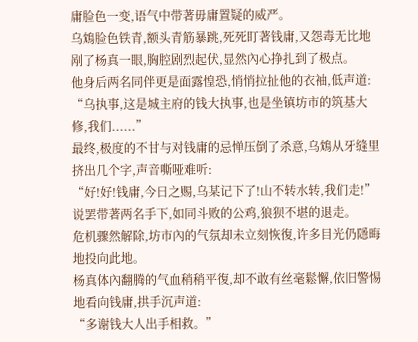庸脸色一变,语气中带著毋庸置疑的威严。
乌鴆脸色铁青,额头青筋暴跳,死死盯著钱庸,又怨毒无比地剐了杨真一眼,胸腔剧烈起伏,显然內心挣扎到了极点。
他身后两名同伴更是面露惶恐,悄悄拉扯他的衣袖,低声道:
“乌执事,这是城主府的钱大执事,也是坐镇坊市的筑基大修,我们......”
最终,极度的不甘与对钱庸的忌惮压倒了杀意,乌鴆从牙缝里挤出几个字,声音嘶哑难听:
“好!好!钱庸,今日之赐,乌某记下了!山不转水转,我们走!”
说罢带著两名手下,如同斗败的公鸡,狼狈不堪的退走。
危机骤然解除,坊市內的气氛却未立刻恢復,许多目光仍隱晦地投向此地。
杨真体內翻腾的气血稍稍平復,却不敢有丝毫鬆懈,依旧警惕地看向钱庸,拱手沉声道:
“多谢钱大人出手相救。”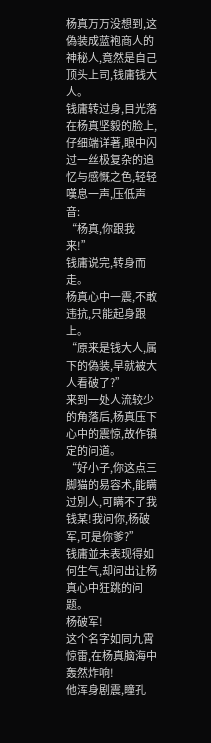杨真万万没想到,这偽装成蓝袍商人的神秘人,竟然是自己顶头上司,钱庸钱大人。
钱庸转过身,目光落在杨真坚毅的脸上,仔细端详著,眼中闪过一丝极复杂的追忆与感慨之色,轻轻嘆息一声,压低声音:
“杨真,你跟我来!”
钱庸说完,转身而走。
杨真心中一震,不敢违抗,只能起身跟上。
“原来是钱大人,属下的偽装,早就被大人看破了?”
来到一处人流较少的角落后,杨真压下心中的震惊,故作镇定的问道。
“好小子,你这点三脚猫的易容术,能瞒过別人,可瞒不了我钱某!我问你,杨破军,可是你爹?”
钱庸並未表现得如何生气,却问出让杨真心中狂跳的问题。
杨破军!
这个名字如同九霄惊雷,在杨真脑海中轰然炸响!
他浑身剧震,瞳孔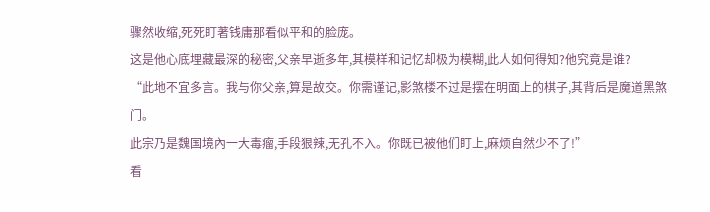骤然收缩,死死盯著钱庸那看似平和的脸庞。
这是他心底埋藏最深的秘密,父亲早逝多年,其模样和记忆却极为模糊,此人如何得知?他究竟是谁?
“此地不宜多言。我与你父亲,算是故交。你需谨记,影煞楼不过是摆在明面上的棋子,其背后是魔道黑煞门。
此宗乃是魏国境內一大毒瘤,手段狠辣,无孔不入。你既已被他们盯上,麻烦自然少不了!”
看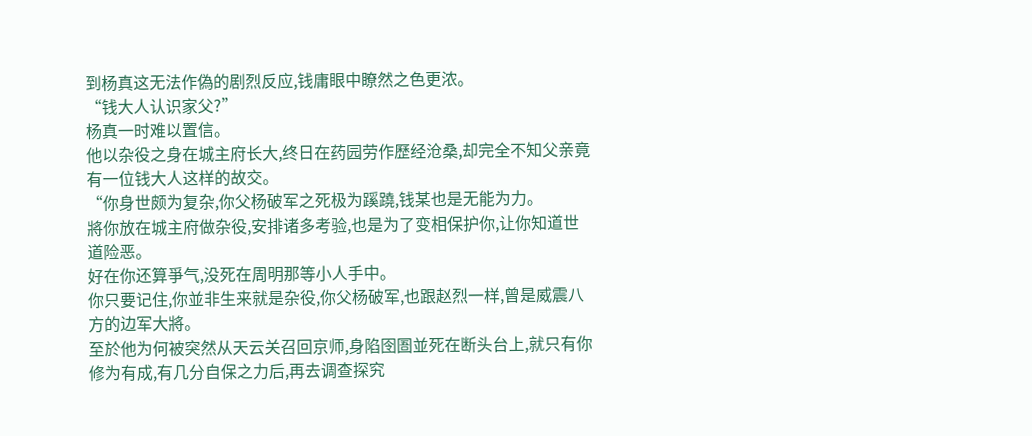到杨真这无法作偽的剧烈反应,钱庸眼中瞭然之色更浓。
“钱大人认识家父?”
杨真一时难以置信。
他以杂役之身在城主府长大,终日在药园劳作歷经沧桑,却完全不知父亲竟有一位钱大人这样的故交。
“你身世颇为复杂,你父杨破军之死极为蹊蹺,钱某也是无能为力。
將你放在城主府做杂役,安排诸多考验,也是为了变相保护你,让你知道世道险恶。
好在你还算爭气,没死在周明那等小人手中。
你只要记住,你並非生来就是杂役,你父杨破军,也跟赵烈一样,曾是威震八方的边军大將。
至於他为何被突然从天云关召回京师,身陷囹圄並死在断头台上,就只有你修为有成,有几分自保之力后,再去调查探究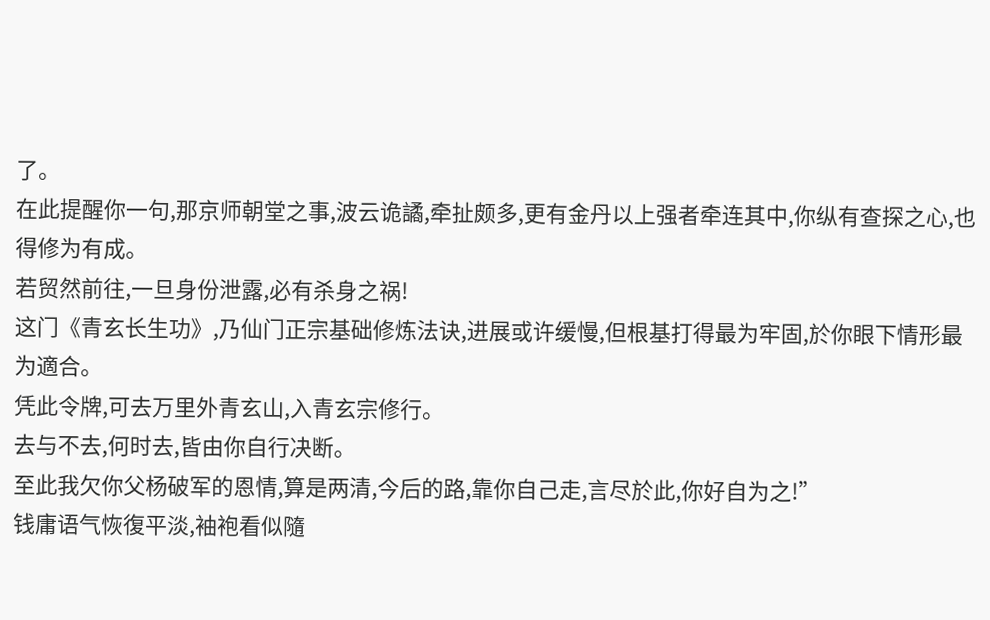了。
在此提醒你一句,那京师朝堂之事,波云诡譎,牵扯颇多,更有金丹以上强者牵连其中,你纵有查探之心,也得修为有成。
若贸然前往,一旦身份泄露,必有杀身之祸!
这门《青玄长生功》,乃仙门正宗基础修炼法诀,进展或许缓慢,但根基打得最为牢固,於你眼下情形最为適合。
凭此令牌,可去万里外青玄山,入青玄宗修行。
去与不去,何时去,皆由你自行决断。
至此我欠你父杨破军的恩情,算是两清,今后的路,靠你自己走,言尽於此,你好自为之!”
钱庸语气恢復平淡,袖袍看似隨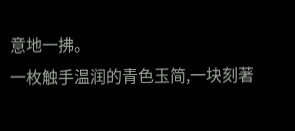意地一拂。
一枚触手温润的青色玉简,一块刻著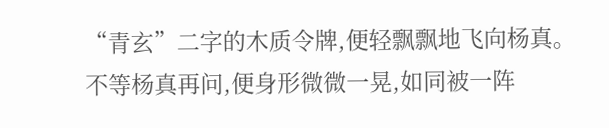“青玄”二字的木质令牌,便轻飘飘地飞向杨真。
不等杨真再问,便身形微微一晃,如同被一阵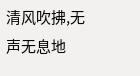清风吹拂,无声无息地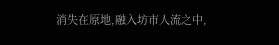消失在原地,融入坊市人流之中,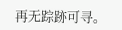再无踪跡可寻。